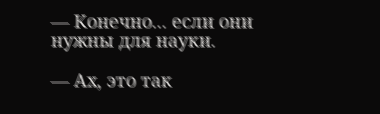— Конечно... если они нужны для науки.

— Ах, это так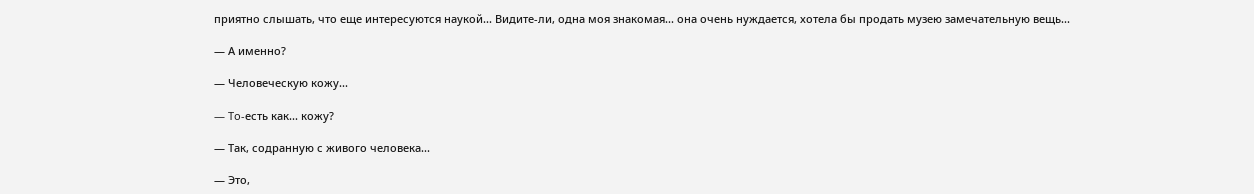приятно слышать, что еще интересуются наукой... Видите-ли, одна моя знакомая... она очень нуждается, хотела бы продать музею замечательную вещь...

— А именно?

— Человеческую кожу...

— To-есть как... кожу?

— Так, содранную с живого человека...

— Это,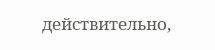действительно,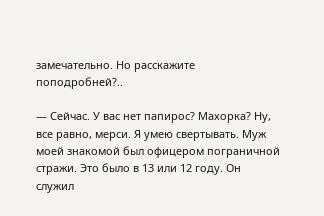замечательно. Но расскажите поподробней?..

— Сейчас. У вас нет папирос? Махорка? Ну, все равно, мерси. Я умею свертывать. Муж моей знакомой был офицером пограничной стражи. Это было в 13 или 12 году. Он служил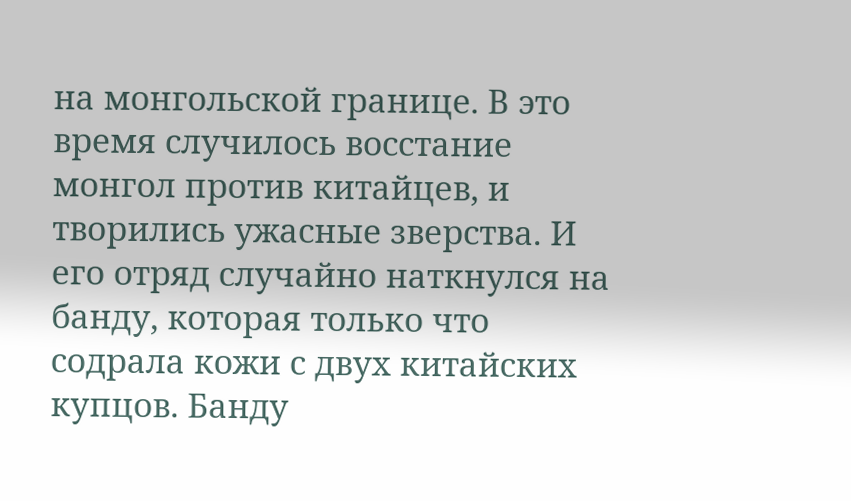на монгольской границе. В это время случилось восстание монгол против китайцев, и творились ужасные зверства. И его отряд случайно наткнулся на банду, которая только что содрала кожи с двух китайских купцов. Банду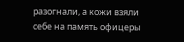разогнали, а кожи взяли себе на память офицеры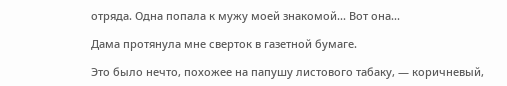отряда. Одна попала к мужу моей знакомой... Вот она...

Дама протянула мне сверток в газетной бумаге.

Это было нечто, похожее на папушу листового табаку, — коричневый,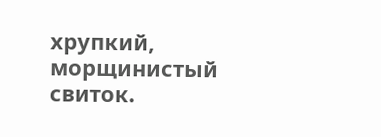хрупкий, морщинистый свиток.